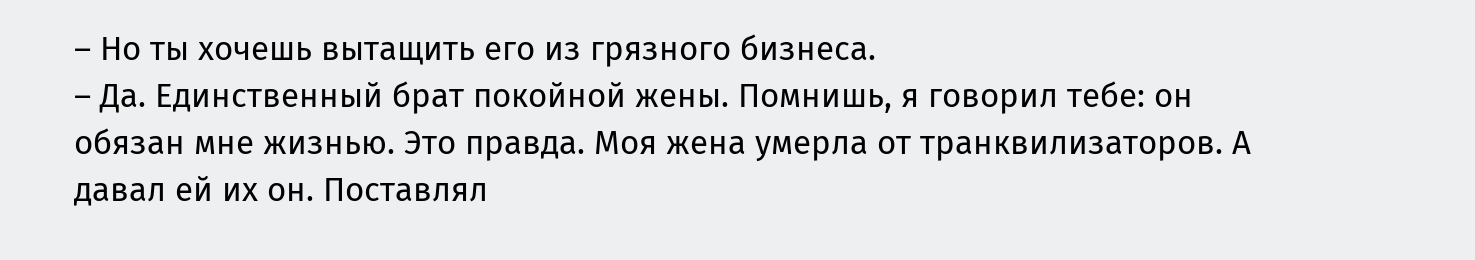– Но ты хочешь вытащить его из грязного бизнеса.
– Да. Единственный брат покойной жены. Помнишь, я говорил тебе: он обязан мне жизнью. Это правда. Моя жена умерла от транквилизаторов. А давал ей их он. Поставлял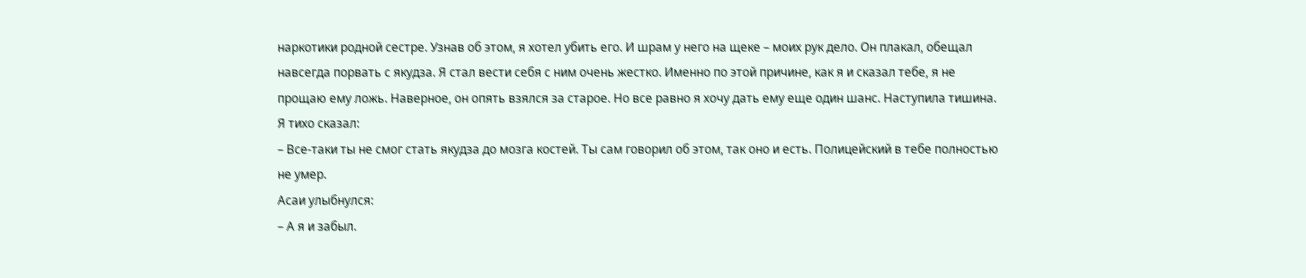наркотики родной сестре. Узнав об этом, я хотел убить его. И шрам у него на щеке – моих рук дело. Он плакал, обещал навсегда порвать с якудза. Я стал вести себя с ним очень жестко. Именно по этой причине, как я и сказал тебе, я не прощаю ему ложь. Наверное, он опять взялся за старое. Но все равно я хочу дать ему еще один шанс. Наступила тишина. Я тихо сказал:
– Все-таки ты не смог стать якудза до мозга костей. Ты сам говорил об этом, так оно и есть. Полицейский в тебе полностью не умер.
Асаи улыбнулся:
– А я и забыл.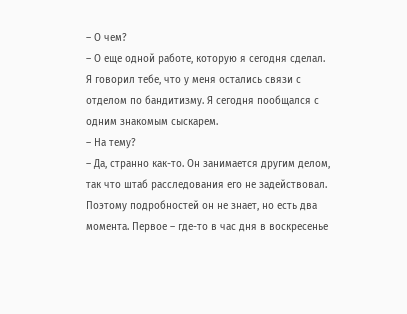– О чем?
– О еще одной работе, которую я сегодня сделал. Я говорил тебе, что у меня остались связи с отделом по бандитизму. Я сегодня пообщался с одним знакомым сыскарем.
– На тему?
– Да, странно как-то. Он занимается другим делом, так что штаб расследования его не задействовал. Поэтому подробностей он не знает, но есть два момента. Первое – где-то в час дня в воскресенье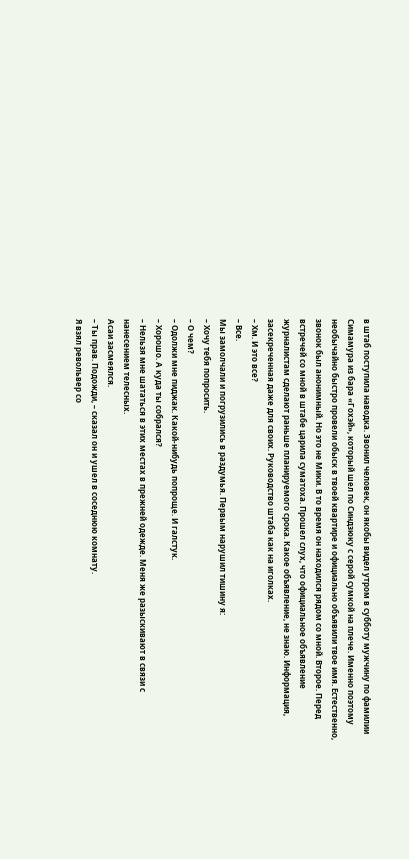в штаб поступила наводка. Звонил человек, он якобы видел утром в субботу мужчину по фамилии Симамура из бара «Гохэй», который шел по Синдзюку с серой сумкой на плече. Именно поэтому необычайно быстро провели обыск в твоей квартире и официально объявили твое имя. Естественно, звонок был анонимный. Но это не Мики. В то время он находился рядом со мной. Второе. Перед встречей со мной в штабе царила суматоха. Прошел слух, что официальное объявление журналистам сделают раньше планируемого срока. Какое объявление, не знаю. Информация, засекреченная даже для своих. Руководство штаба как на иголках.
– Хм. И это все?
– Все.
Мы замолчали и погрузились в раздумья. Первым нарушил тишину я:
– Хочу тебя попросить.
– О чем?
– Одолжи мне пиджак. Какой-нибудь попроще. И галстук.
– Хорошо. А куда ты собрался?
– Нельзя мне шататься в этих местах в прежней одежде. Меня же разыскивают в связи с нанесением телесных.
Асаи засмеялся.
– Ты прав. Подожди, – сказал он и ушел в соседнюю комнату.
Я взял револьвер со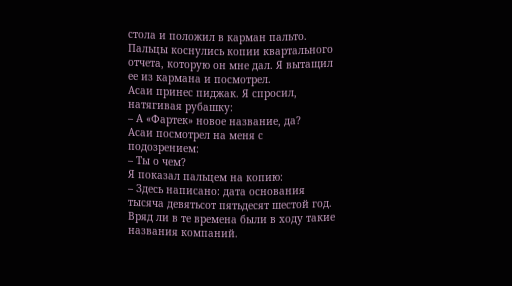стола и положил в карман пальто. Пальцы коснулись копии квартального отчета, которую он мне дал. Я вытащил ее из кармана и посмотрел.
Асаи принес пиджак. Я спросил, натягивая рубашку:
– А «Фартек» новое название, да?
Асаи посмотрел на меня с подозрением:
– Ты о чем?
Я показал пальцем на копию:
– Здесь написано: дата основания тысяча девятьсот пятьдесят шестой год. Вряд ли в те времена были в ходу такие названия компаний.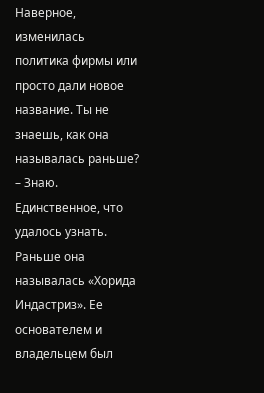Наверное, изменилась политика фирмы или просто дали новое название. Ты не знаешь, как она называлась раньше?
– Знаю. Единственное, что удалось узнать. Раньше она называлась «Хорида Индастриз». Ее основателем и владельцем был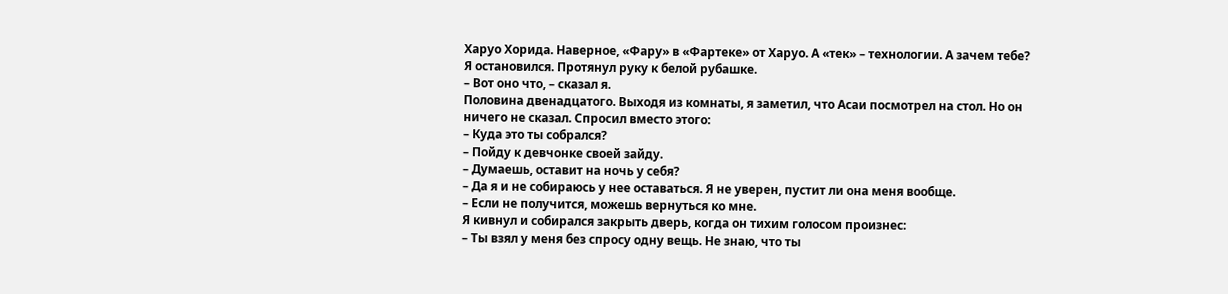Харуо Хорида. Наверное, «Фару» в «Фартеке» от Харуо. А «тек» – технологии. А зачем тебе?
Я остановился. Протянул руку к белой рубашке.
– Вот оно что, – сказал я.
Половина двенадцатого. Выходя из комнаты, я заметил, что Асаи посмотрел на стол. Но он ничего не сказал. Спросил вместо этого:
– Куда это ты собрался?
– Пойду к девчонке своей зайду.
– Думаешь, оставит на ночь у себя?
– Да я и не собираюсь у нее оставаться. Я не уверен, пустит ли она меня вообще.
– Если не получится, можешь вернуться ко мне.
Я кивнул и собирался закрыть дверь, когда он тихим голосом произнес:
– Ты взял у меня без спросу одну вещь. Не знаю, что ты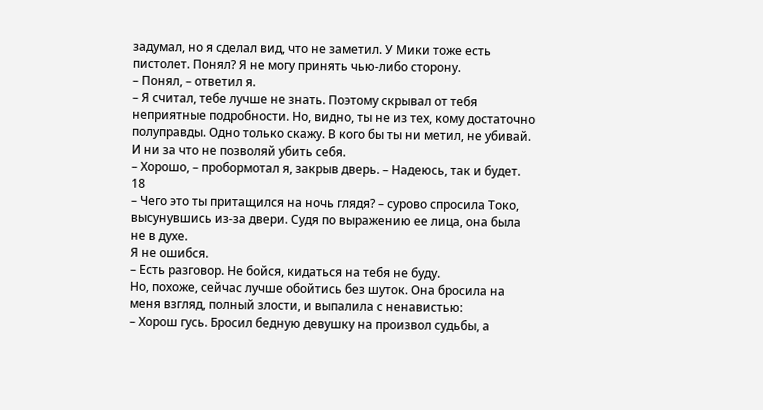задумал, но я сделал вид, что не заметил. У Мики тоже есть пистолет. Понял? Я не могу принять чью-либо сторону.
– Понял, – ответил я.
– Я считал, тебе лучше не знать. Поэтому скрывал от тебя неприятные подробности. Но, видно, ты не из тех, кому достаточно полуправды. Одно только скажу. В кого бы ты ни метил, не убивай. И ни за что не позволяй убить себя.
– Хорошо, – пробормотал я, закрыв дверь. – Надеюсь, так и будет.
18
– Чего это ты притащился на ночь глядя? – сурово спросила Токо, высунувшись из-за двери. Судя по выражению ее лица, она была не в духе.
Я не ошибся.
– Есть разговор. Не бойся, кидаться на тебя не буду.
Но, похоже, сейчас лучше обойтись без шуток. Она бросила на меня взгляд, полный злости, и выпалила с ненавистью:
– Хорош гусь. Бросил бедную девушку на произвол судьбы, а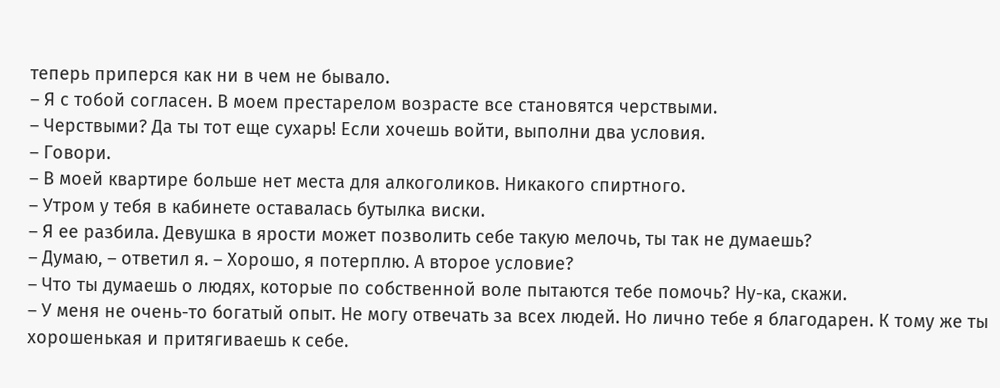теперь приперся как ни в чем не бывало.
– Я с тобой согласен. В моем престарелом возрасте все становятся черствыми.
– Черствыми? Да ты тот еще сухарь! Если хочешь войти, выполни два условия.
– Говори.
– В моей квартире больше нет места для алкоголиков. Никакого спиртного.
– Утром у тебя в кабинете оставалась бутылка виски.
– Я ее разбила. Девушка в ярости может позволить себе такую мелочь, ты так не думаешь?
– Думаю, – ответил я. – Хорошо, я потерплю. А второе условие?
– Что ты думаешь о людях, которые по собственной воле пытаются тебе помочь? Ну-ка, скажи.
– У меня не очень-то богатый опыт. Не могу отвечать за всех людей. Но лично тебе я благодарен. К тому же ты хорошенькая и притягиваешь к себе.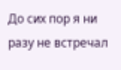До сих пор я ни разу не встречал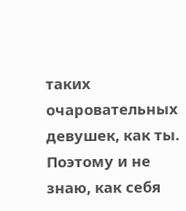таких очаровательных девушек, как ты. Поэтому и не знаю, как себя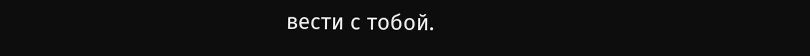вести с тобой.